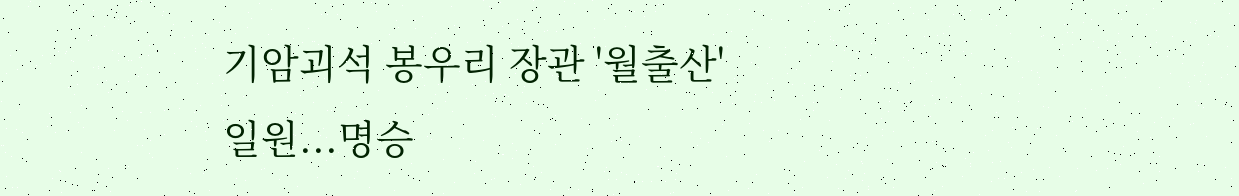기암괴석 봉우리 장관 '월출산' 일원...명승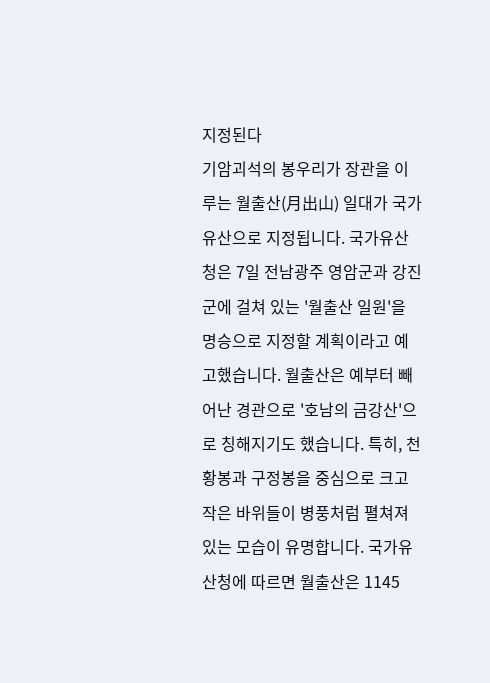지정된다
기암괴석의 봉우리가 장관을 이루는 월출산(月出山) 일대가 국가유산으로 지정됩니다. 국가유산청은 7일 전남광주 영암군과 강진군에 걸쳐 있는 '월출산 일원'을 명승으로 지정할 계획이라고 예고했습니다. 월출산은 예부터 빼어난 경관으로 '호남의 금강산'으로 칭해지기도 했습니다. 특히, 천황봉과 구정봉을 중심으로 크고 작은 바위들이 병풍처럼 펼쳐져 있는 모습이 유명합니다. 국가유산청에 따르면 월출산은 1145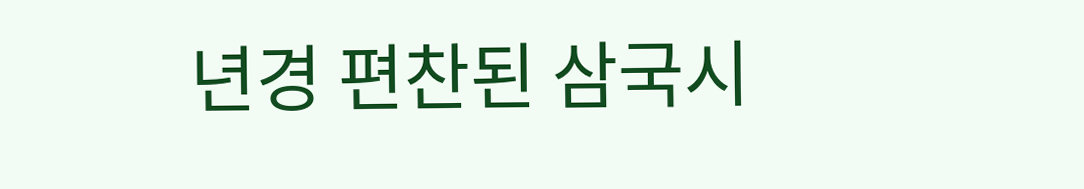년경 편찬된 삼국시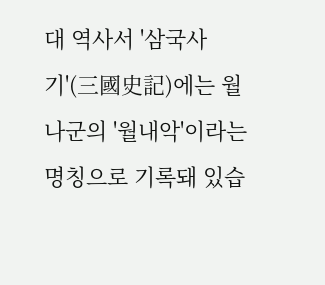대 역사서 '삼국사기'(三國史記)에는 월나군의 '월내악'이라는 명칭으로 기록돼 있습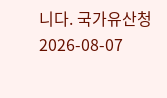니다. 국가유산청
2026-08-07